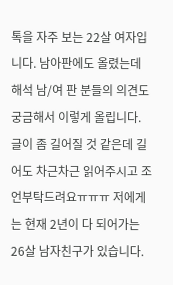톡을 자주 보는 22살 여자입니다. 남아판에도 올렸는데 해석 남/여 판 분들의 의견도 궁금해서 이렇게 올립니다. 글이 좀 길어질 것 같은데 길어도 차근차근 읽어주시고 조언부탁드려요ㅠㅠㅠ 저에게는 현재 2년이 다 되어가는 26살 남자친구가 있습니다.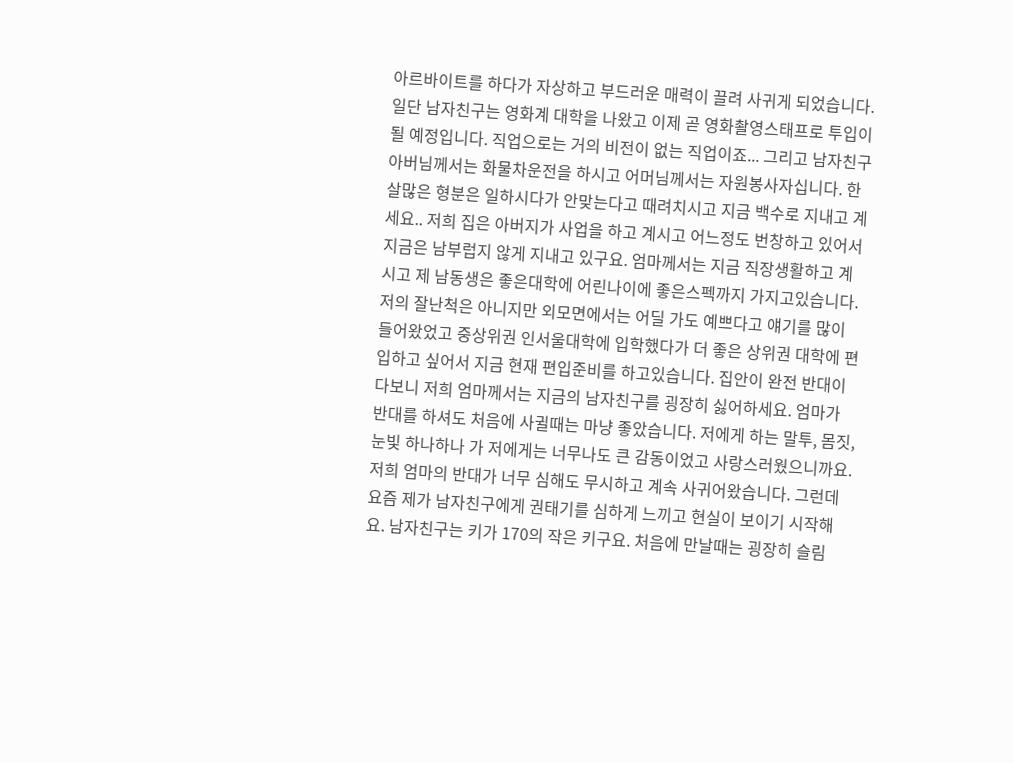아르바이트를 하다가 자상하고 부드러운 매력이 끌려 사귀게 되었습니다. 일단 남자친구는 영화계 대학을 나왔고 이제 곧 영화촬영스태프로 투입이 될 예정입니다. 직업으로는 거의 비전이 없는 직업이죠... 그리고 남자친구 아버님께서는 화물차운전을 하시고 어머님께서는 자원봉사자십니다. 한살많은 형분은 일하시다가 안맞는다고 때려치시고 지금 백수로 지내고 계세요.. 저희 집은 아버지가 사업을 하고 계시고 어느정도 번창하고 있어서 지금은 남부럽지 않게 지내고 있구요. 엄마께서는 지금 직장생활하고 계시고 제 남동생은 좋은대학에 어린나이에 좋은스펙까지 가지고있습니다. 저의 잘난척은 아니지만 외모면에서는 어딜 가도 예쁘다고 얘기를 많이 들어왔었고 중상위권 인서울대학에 입학했다가 더 좋은 상위권 대학에 편입하고 싶어서 지금 현재 편입준비를 하고있습니다. 집안이 완전 반대이다보니 저희 엄마께서는 지금의 남자친구를 굉장히 싫어하세요. 엄마가 반대를 하셔도 처음에 사귈때는 마냥 좋았습니다. 저에게 하는 말투, 몸짓, 눈빛 하나하나 가 저에게는 너무나도 큰 감동이었고 사랑스러웠으니까요. 저희 엄마의 반대가 너무 심해도 무시하고 계속 사귀어왔습니다. 그런데 요즘 제가 남자친구에게 권태기를 심하게 느끼고 현실이 보이기 시작해요. 남자친구는 키가 170의 작은 키구요. 처음에 만날때는 굉장히 슬림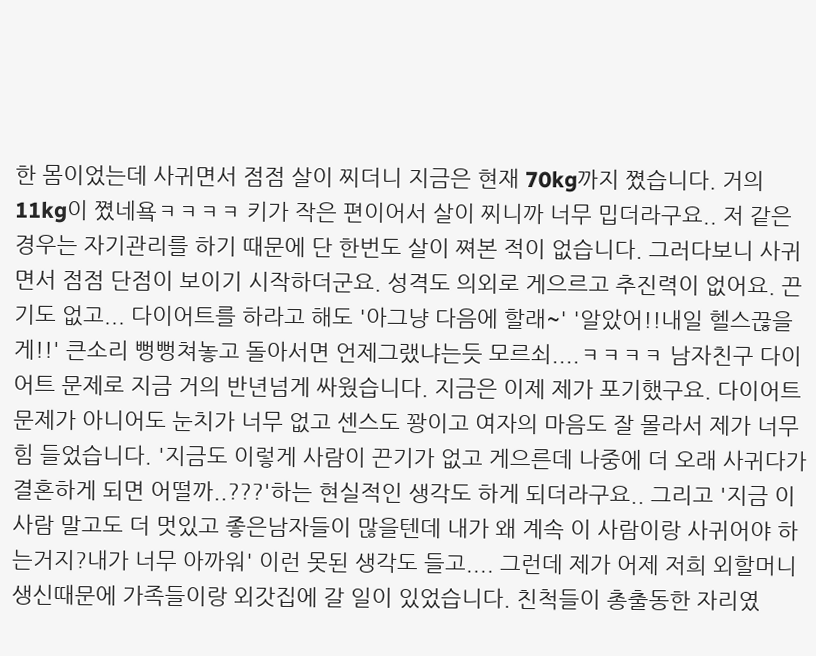한 몸이었는데 사귀면서 점점 살이 찌더니 지금은 현재 70kg까지 쪘습니다. 거의 11kg이 쪘네욬ㅋㅋㅋㅋ 키가 작은 편이어서 살이 찌니까 너무 밉더라구요.. 저 같은 경우는 자기관리를 하기 때문에 단 한번도 살이 쪄본 적이 없습니다. 그러다보니 사귀면서 점점 단점이 보이기 시작하더군요. 성격도 의외로 게으르고 추진력이 없어요. 끈기도 없고... 다이어트를 하라고 해도 '아그냥 다음에 할래~' '알았어!!내일 헬스끊을게!!' 큰소리 뻥뻥쳐놓고 돌아서면 언제그랬냐는듯 모르쇠....ㅋㅋㅋㅋ 남자친구 다이어트 문제로 지금 거의 반년넘게 싸웠습니다. 지금은 이제 제가 포기했구요. 다이어트 문제가 아니어도 눈치가 너무 없고 센스도 꽝이고 여자의 마음도 잘 몰라서 제가 너무 힘 들었습니다. '지금도 이렇게 사람이 끈기가 없고 게으른데 나중에 더 오래 사귀다가 결혼하게 되면 어떨까..???'하는 현실적인 생각도 하게 되더라구요.. 그리고 '지금 이 사람 말고도 더 멋있고 좋은남자들이 많을텐데 내가 왜 계속 이 사람이랑 사귀어야 하는거지?내가 너무 아까워' 이런 못된 생각도 들고.... 그런데 제가 어제 저희 외할머니 생신때문에 가족들이랑 외갓집에 갈 일이 있었습니다. 친척들이 총출동한 자리였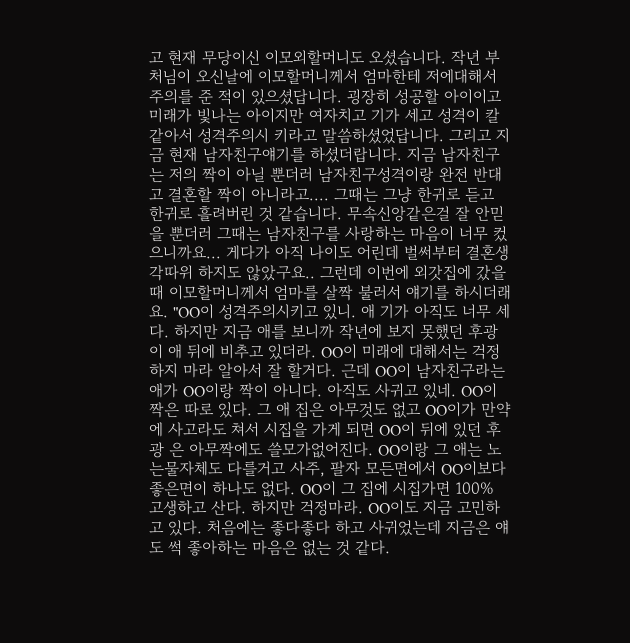고 현재 무당이신 이모외할머니도 오셨습니다. 작년 부처님이 오신날에 이모할머니께서 엄마한테 저에대해서 주의를 준 적이 있으셨답니다. 굉장히 성공할 아이이고 미래가 빛나는 아이지만 여자치고 기가 세고 성격이 칼같아서 성격주의시 키라고 말씀하셨었답니다. 그리고 지금 현재 남자친구얘기를 하셨더랍니다. 지금 남자친구는 저의 짝이 아닐 뿐더러 남자친구성격이랑 완전 반대고 결혼할 짝이 아니라고.... 그때는 그냥 한귀로 듣고 한귀로 흘려버린 것 같습니다. 무속신앙같은걸 잘 안믿을 뿐더러 그때는 남자친구를 사랑하는 마음이 너무 컸으니까요... 게다가 아직 나이도 어린데 벌써부터 결혼생각따위 하지도 않았구요.. 그런데 이번에 외갓집에 갔을 때 이모할머니께서 엄마를 살짝 불러서 얘기를 하시더래요. "OO이 성격주의시키고 있니. 애 기가 아직도 너무 세다. 하지만 지금 애를 보니까 작년에 보지 못했던 후광이 애 뒤에 비추고 있더라. OO이 미래에 대해서는 걱정하지 마라 알아서 잘 할거다. 근데 OO이 남자친구라는 애가 OO이랑 짝이 아니다. 아직도 사귀고 있네. OO이 짝은 따로 있다. 그 애 집은 아무것도 없고 OO이가 만약에 사고라도 쳐서 시집을 가게 되면 OO이 뒤에 있던 후광 은 아무짝에도 쓸모가없어진다. OO이랑 그 애는 노는물자체도 다를거고 사주, 팔자 모든면에서 OO이보다 좋은면이 하나도 없다. OO이 그 집에 시집가면 100% 고생하고 산다. 하지만 걱정마라. OO이도 지금 고민하고 있다. 처음에는 좋다좋다 하고 사귀었는데 지금은 얘도 썩 좋아하는 마음은 없는 것 같다.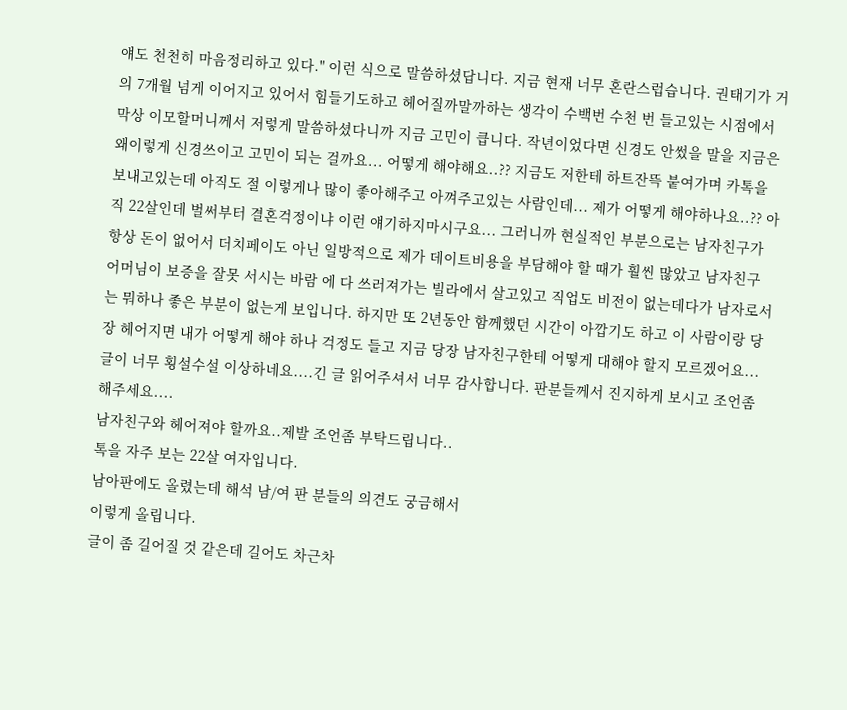얘도 천천히 마음정리하고 있다." 이런 식으로 말씀하셨답니다. 지금 현재 너무 혼란스럽습니다. 권태기가 거의 7개월 넘게 이어지고 있어서 힘들기도하고 헤어질까말까하는 생각이 수백번 수천 번 들고있는 시점에서 막상 이모할머니께서 저렇게 말씀하셨다니까 지금 고민이 큽니다. 작년이었다면 신경도 안썼을 말을 지금은 왜이렇게 신경쓰이고 고민이 되는 걸까요... 어떻게 해야해요..?? 지금도 저한테 하트잔뜩 붙여가며 카톡을 보내고있는데 아직도 절 이렇게나 많이 좋아해주고 아껴주고있는 사람인데... 제가 어떻게 해야하나요..?? 아직 22살인데 벌써부터 결혼걱정이냐 이런 얘기하지마시구요... 그러니까 현실적인 부분으로는 남자친구가 항상 돈이 없어서 더치페이도 아닌 일방적으로 제가 데이트비용을 부담해야 할 때가 훨씬 많았고 남자친구 어머님이 보증을 잘못 서시는 바람 에 다 쓰러져가는 빌라에서 살고있고 직업도 비전이 없는데다가 남자로서는 뭐하나 좋은 부분이 없는게 보입니다. 하지만 또 2년동안 함께했던 시간이 아깝기도 하고 이 사람이랑 당장 헤어지면 내가 어떻게 해야 하나 걱정도 들고 지금 당장 남자친구한테 어떻게 대해야 할지 모르겠어요... 글이 너무 횡설수설 이상하네요....긴 글 읽어주셔서 너무 감사합니다. 판분들께서 진지하게 보시고 조언좀 해주세요....
남자친구와 헤어져야 할까요..제발 조언좀 부탁드립니다..
톡을 자주 보는 22살 여자입니다.
남아판에도 올렸는데 해석 남/여 판 분들의 의견도 궁금해서
이렇게 올립니다.
글이 좀 길어질 것 같은데 길어도 차근차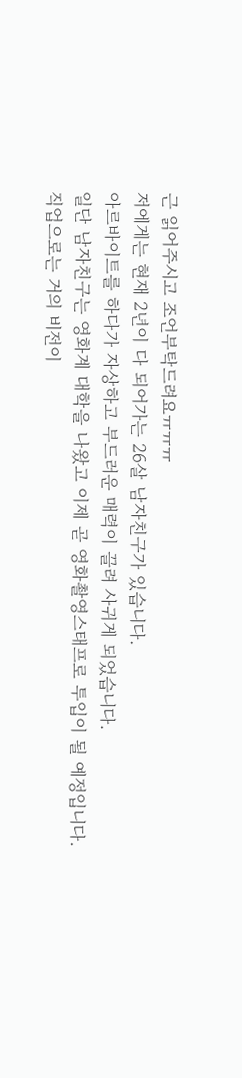근 읽어주시고 조언부탁드려요ㅠㅠㅠ
저에게는 현재 2년이 다 되어가는 26살 남자친구가 있습니다.
아르바이트를 하다가 자상하고 부드러운 매력이 끌려 사귀게 되었습니다.
일단 남자친구는 영화계 대학을 나왔고 이제 곧 영화촬영스태프로 투입이 될 예정입니다.
직업으로는 거의 비전이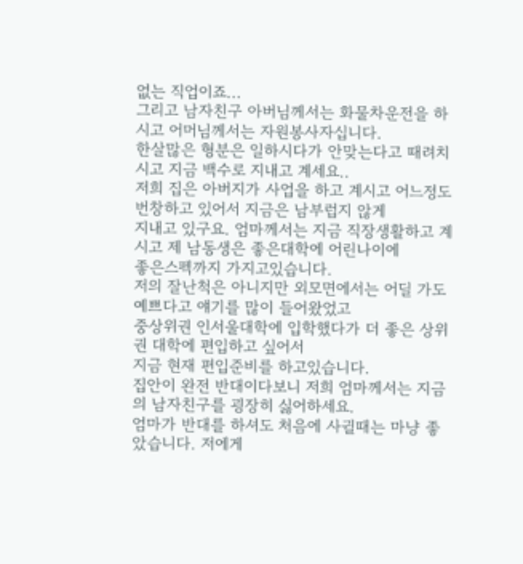없는 직업이죠...
그리고 남자친구 아버님께서는 화물차운전을 하시고 어머님께서는 자원봉사자십니다.
한살많은 형분은 일하시다가 안맞는다고 때려치시고 지금 백수로 지내고 계세요..
저희 집은 아버지가 사업을 하고 계시고 어느정도 번창하고 있어서 지금은 남부럽지 않게
지내고 있구요. 엄마께서는 지금 직장생활하고 계시고 제 남동생은 좋은대학에 어린나이에
좋은스펙까지 가지고있습니다.
저의 잘난척은 아니지만 외모면에서는 어딜 가도 예쁘다고 얘기를 많이 들어왔었고
중상위권 인서울대학에 입학했다가 더 좋은 상위권 대학에 편입하고 싶어서
지금 현재 편입준비를 하고있습니다.
집안이 완전 반대이다보니 저희 엄마께서는 지금의 남자친구를 굉장히 싫어하세요.
엄마가 반대를 하셔도 처음에 사귈때는 마냥 좋았습니다. 저에게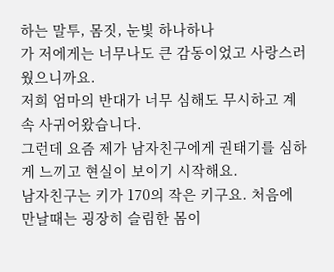하는 말투, 몸짓, 눈빛 하나하나
가 저에게는 너무나도 큰 감동이었고 사랑스러웠으니까요.
저희 엄마의 반대가 너무 심해도 무시하고 계속 사귀어왔습니다.
그런데 요즘 제가 남자친구에게 권태기를 심하게 느끼고 현실이 보이기 시작해요.
남자친구는 키가 170의 작은 키구요. 처음에 만날때는 굉장히 슬림한 몸이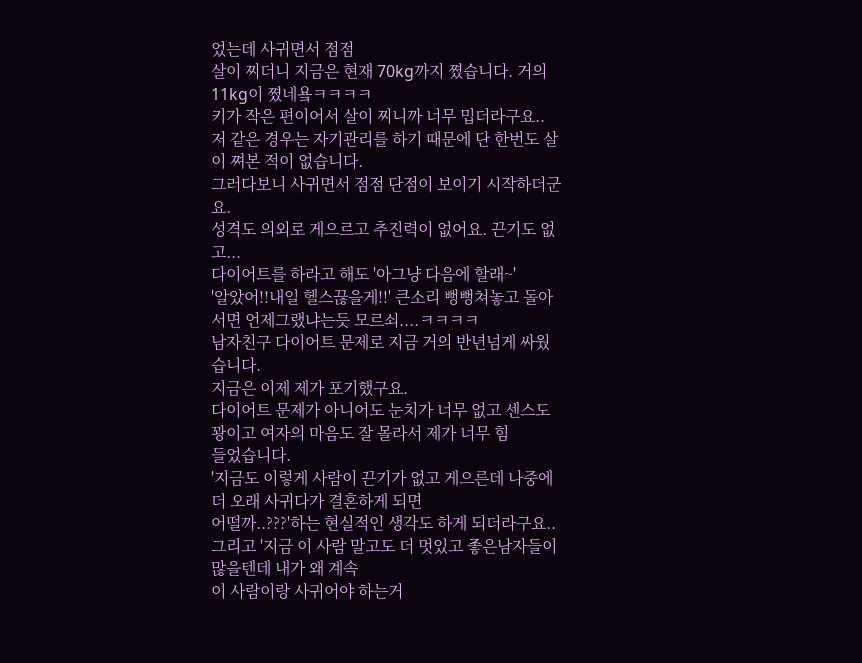었는데 사귀면서 점점
살이 찌더니 지금은 현재 70kg까지 쪘습니다. 거의 11kg이 쪘네욬ㅋㅋㅋㅋ
키가 작은 편이어서 살이 찌니까 너무 밉더라구요..
저 같은 경우는 자기관리를 하기 때문에 단 한번도 살이 쪄본 적이 없습니다.
그러다보니 사귀면서 점점 단점이 보이기 시작하더군요.
성격도 의외로 게으르고 추진력이 없어요. 끈기도 없고...
다이어트를 하라고 해도 '아그냥 다음에 할래~'
'알았어!!내일 헬스끊을게!!' 큰소리 뻥뻥쳐놓고 돌아서면 언제그랬냐는듯 모르쇠....ㅋㅋㅋㅋ
남자친구 다이어트 문제로 지금 거의 반년넘게 싸웠습니다.
지금은 이제 제가 포기했구요.
다이어트 문제가 아니어도 눈치가 너무 없고 센스도 꽝이고 여자의 마음도 잘 몰라서 제가 너무 힘
들었습니다.
'지금도 이렇게 사람이 끈기가 없고 게으른데 나중에 더 오래 사귀다가 결혼하게 되면
어떨까..???'하는 현실적인 생각도 하게 되더라구요..
그리고 '지금 이 사람 말고도 더 멋있고 좋은남자들이 많을텐데 내가 왜 계속
이 사람이랑 사귀어야 하는거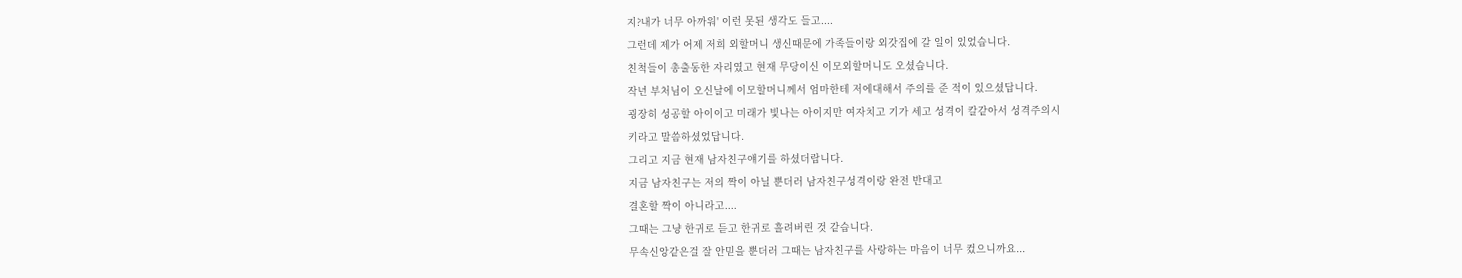지?내가 너무 아까워' 이런 못된 생각도 들고....
그런데 제가 어제 저희 외할머니 생신때문에 가족들이랑 외갓집에 갈 일이 있었습니다.
친척들이 총출동한 자리였고 현재 무당이신 이모외할머니도 오셨습니다.
작년 부처님이 오신날에 이모할머니께서 엄마한테 저에대해서 주의를 준 적이 있으셨답니다.
굉장히 성공할 아이이고 미래가 빛나는 아이지만 여자치고 기가 세고 성격이 칼같아서 성격주의시
키라고 말씀하셨었답니다.
그리고 지금 현재 남자친구얘기를 하셨더랍니다.
지금 남자친구는 저의 짝이 아닐 뿐더러 남자친구성격이랑 완전 반대고
결혼할 짝이 아니라고....
그때는 그냥 한귀로 듣고 한귀로 흘려버린 것 같습니다.
무속신앙같은걸 잘 안믿을 뿐더러 그때는 남자친구를 사랑하는 마음이 너무 컸으니까요...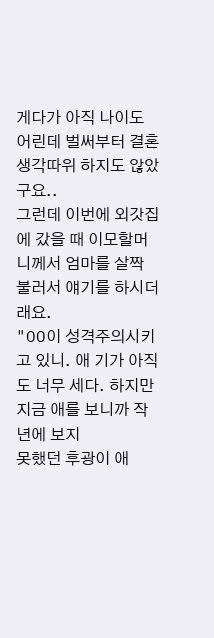게다가 아직 나이도 어린데 벌써부터 결혼생각따위 하지도 않았구요..
그런데 이번에 외갓집에 갔을 때 이모할머니께서 엄마를 살짝 불러서 얘기를 하시더래요.
"OO이 성격주의시키고 있니. 애 기가 아직도 너무 세다. 하지만 지금 애를 보니까 작년에 보지
못했던 후광이 애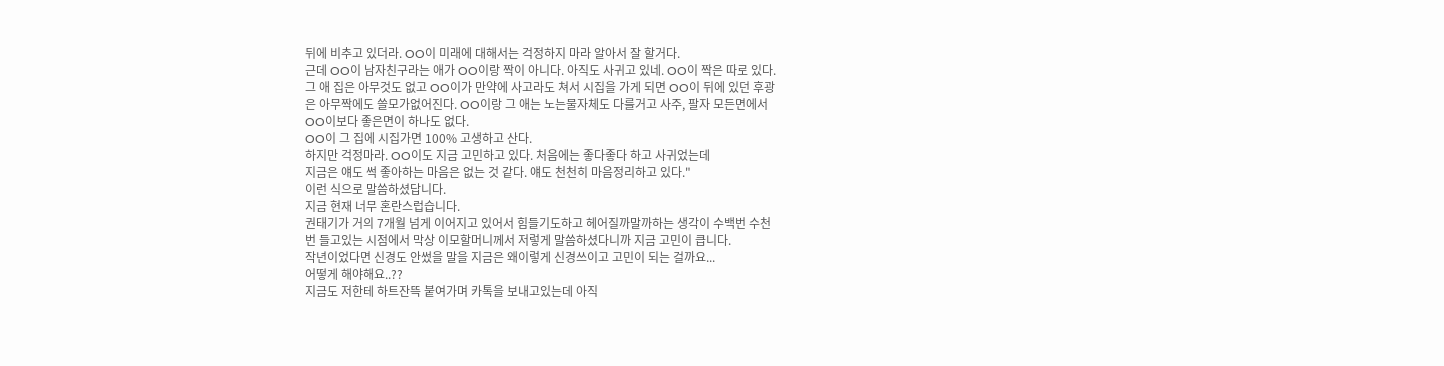뒤에 비추고 있더라. OO이 미래에 대해서는 걱정하지 마라 알아서 잘 할거다.
근데 OO이 남자친구라는 애가 OO이랑 짝이 아니다. 아직도 사귀고 있네. OO이 짝은 따로 있다.
그 애 집은 아무것도 없고 OO이가 만약에 사고라도 쳐서 시집을 가게 되면 OO이 뒤에 있던 후광
은 아무짝에도 쓸모가없어진다. OO이랑 그 애는 노는물자체도 다를거고 사주, 팔자 모든면에서
OO이보다 좋은면이 하나도 없다.
OO이 그 집에 시집가면 100% 고생하고 산다.
하지만 걱정마라. OO이도 지금 고민하고 있다. 처음에는 좋다좋다 하고 사귀었는데
지금은 얘도 썩 좋아하는 마음은 없는 것 같다. 얘도 천천히 마음정리하고 있다."
이런 식으로 말씀하셨답니다.
지금 현재 너무 혼란스럽습니다.
권태기가 거의 7개월 넘게 이어지고 있어서 힘들기도하고 헤어질까말까하는 생각이 수백번 수천
번 들고있는 시점에서 막상 이모할머니께서 저렇게 말씀하셨다니까 지금 고민이 큽니다.
작년이었다면 신경도 안썼을 말을 지금은 왜이렇게 신경쓰이고 고민이 되는 걸까요...
어떻게 해야해요..??
지금도 저한테 하트잔뜩 붙여가며 카톡을 보내고있는데 아직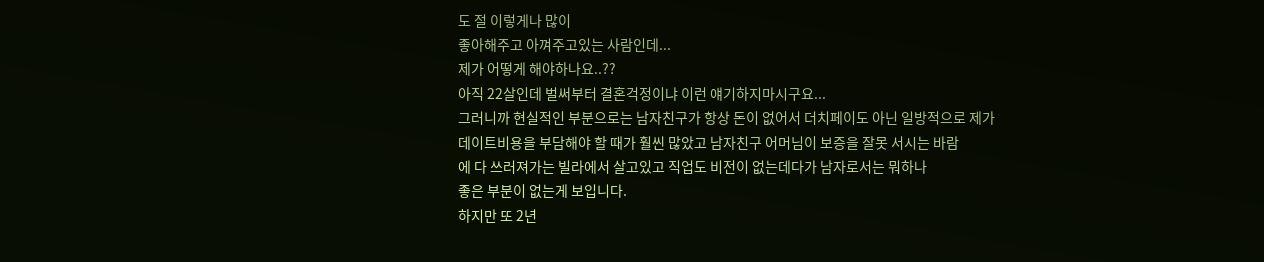도 절 이렇게나 많이
좋아해주고 아껴주고있는 사람인데...
제가 어떻게 해야하나요..??
아직 22살인데 벌써부터 결혼걱정이냐 이런 얘기하지마시구요...
그러니까 현실적인 부분으로는 남자친구가 항상 돈이 없어서 더치페이도 아닌 일방적으로 제가
데이트비용을 부담해야 할 때가 훨씬 많았고 남자친구 어머님이 보증을 잘못 서시는 바람
에 다 쓰러져가는 빌라에서 살고있고 직업도 비전이 없는데다가 남자로서는 뭐하나
좋은 부분이 없는게 보입니다.
하지만 또 2년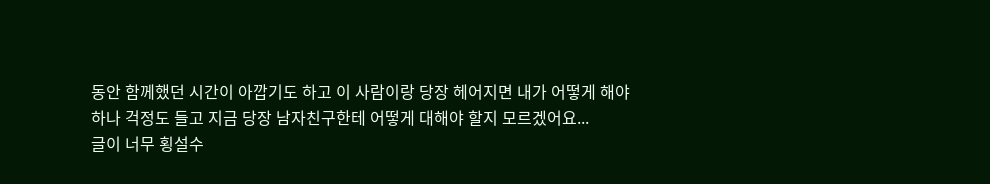동안 함께했던 시간이 아깝기도 하고 이 사람이랑 당장 헤어지면 내가 어떻게 해야
하나 걱정도 들고 지금 당장 남자친구한테 어떻게 대해야 할지 모르겠어요...
글이 너무 횡설수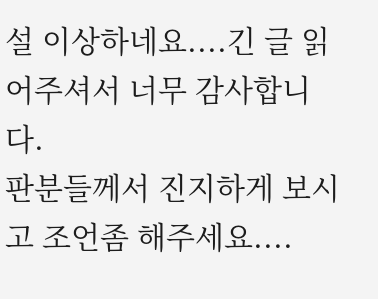설 이상하네요....긴 글 읽어주셔서 너무 감사합니다.
판분들께서 진지하게 보시고 조언좀 해주세요....